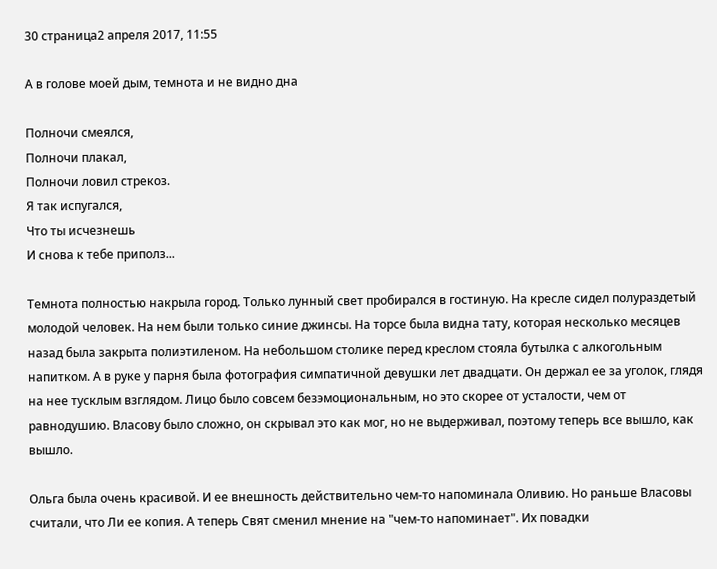30 страница2 апреля 2017, 11:55

А в голове моей дым, темнота и не видно дна

Полночи смеялся,
Полночи плакал,
Полночи ловил стрекоз.
Я так испугался,
Что ты исчезнешь
И снова к тебе приполз...

Темнота полностью накрыла город. Только лунный свет пробирался в гостиную. На кресле сидел полураздетый молодой человек. На нем были только синие джинсы. На торсе была видна тату, которая несколько месяцев назад была закрыта полиэтиленом. На небольшом столике перед креслом стояла бутылка с алкогольным напитком. А в руке у парня была фотография симпатичной девушки лет двадцати. Он держал ее за уголок, глядя на нее тусклым взглядом. Лицо было совсем безэмоциональным, но это скорее от усталости, чем от равнодушию. Власову было сложно, он скрывал это как мог, но не выдерживал, поэтому теперь все вышло, как вышло.

Ольга была очень красивой. И ее внешность действительно чем-то напоминала Оливию. Но раньше Власовы считали, что Ли ее копия. А теперь Свят сменил мнение на "чем-то напоминает". Их повадки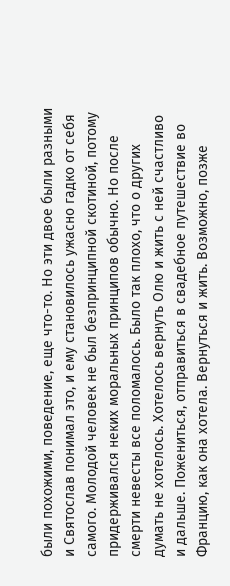были похожими, поведение, еще что-то. Но эти двое были разными и Святослав понимал это, и ему становилось ужасно гадко от себя самого. Молодой человек не был безпринципной скотиной, потому придерживался неких моральных принципов обычно. Но после смерти невесты все поломалось. Было так плохо, что о других думать не хотелось. Хотелось вернуть Олю и жить с ней счастливо и дальше. Пожениться, отправиться в свадебное путешествие во Францию, как она хотела. Вернуться и жить. Возможно, позже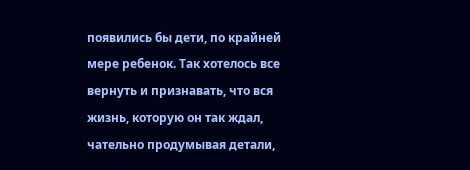появились бы дети, по крайней мере ребенок. Так хотелось все вернуть и признавать, что вся жизнь, которую он так ждал, чательно продумывая детали,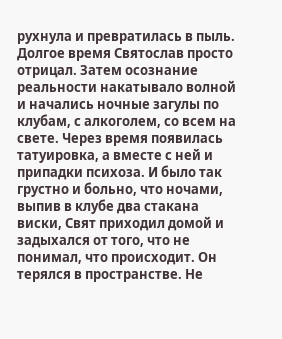рухнула и превратилась в пыль. Долгое время Святослав просто отрицал. Затем осознание реальности накатывало волной и начались ночные загулы по клубам, с алкоголем, со всем на свете. Через время появилась татуировка, а вместе с ней и припадки психоза. И было так грустно и больно, что ночами, выпив в клубе два стакана виски, Свят приходил домой и задыхался от того, что не понимал, что происходит. Он терялся в пространстве. Не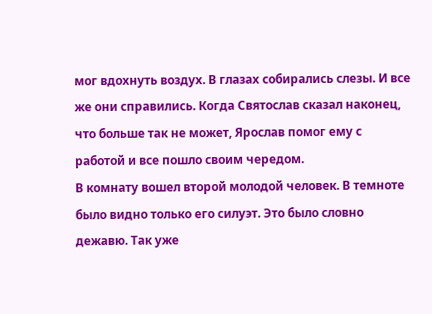мог вдохнуть воздух. В глазах собирались слезы. И все же они справились. Когда Святослав сказал наконец, что больше так не может, Ярослав помог ему с работой и все пошло своим чередом.
В комнату вошел второй молодой человек. В темноте было видно только его силуэт. Это было словно дежавю. Так уже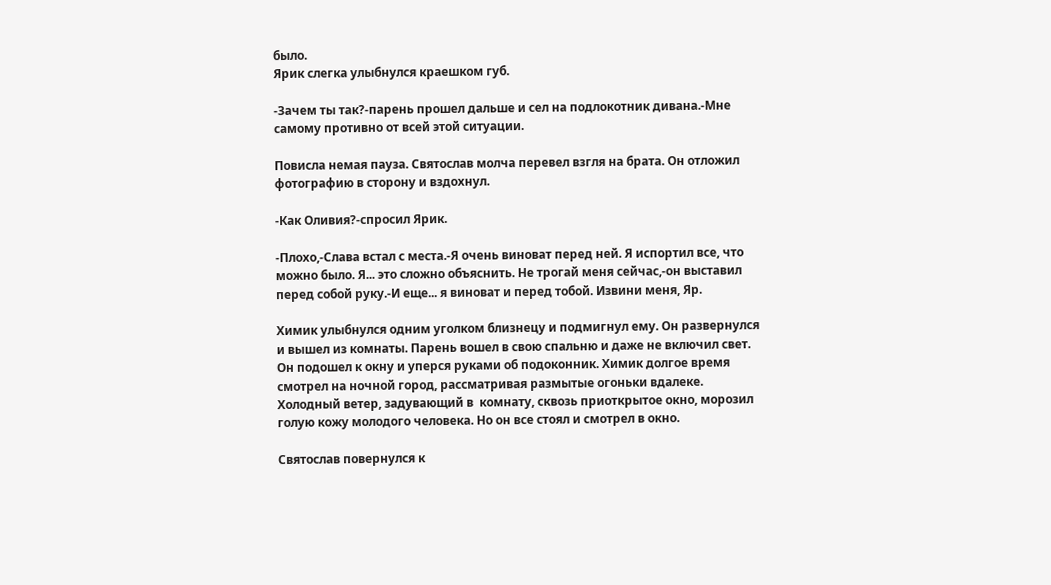было.
Ярик слегка улыбнулся краешком губ.

-Зачем ты так?-парень прошел дальше и сел на подлокотник дивана.-Мне самому противно от всей этой ситуации.

Повисла немая пауза. Святослав молча перевел взгля на брата. Он отложил фотографию в сторону и вздохнул.

-Как Оливия?-спросил Ярик.

-Плохо,-Слава встал с места.-Я очень виноват перед ней. Я испортил все, что можно было. Я... это сложно объяснить. Не трогай меня сейчас,-он выставил перед собой руку.-И еще... я виноват и перед тобой. Извини меня, Яр.

Химик улыбнулся одним уголком близнецу и подмигнул ему. Он развернулся и вышел из комнаты. Парень вошел в свою спальню и даже не включил свет. Он подошел к окну и уперся руками об подоконник. Химик долгое время смотрел на ночной город, рассматривая размытые огоньки вдалеке.
Холодный ветер, задувающий в  комнату, сквозь приоткрытое окно, морозил голую кожу молодого человека. Но он все стоял и смотрел в окно.

Святослав повернулся к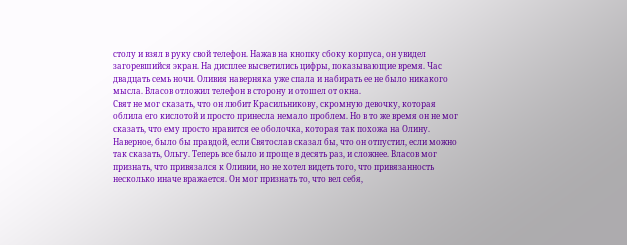столу и взял в руку свой телефон. Нажав на кнопку сбоку корпуса, он увидел загоревшийся экран. На дисплее высветились цифры, показывающие время. Час двадцать семь ночи. Оливия наверняка уже спала и набирать ее не было никакого мысла. Власов отложил телефон в сторону и отошел от окна.
Свят не мог сказать, что он любит Красильникову, скромную девочку, которая облила его кислотой и просто принесла немало проблем. Но в то же время он не мог сказать, что ему просто нравится ее оболочка, которая так похожа на Олину. Наверное, было бы правдой, если Святослав сказал бы, что он отпустил, если можно так сказать, Ольгу. Теперь все было и проще в десять раз, и сложнее. Власов мог признать, что привязался к Оливии, но не хотел видеть того, что привязанность несколько иначе вражается. Он мог признать то, что вел себя,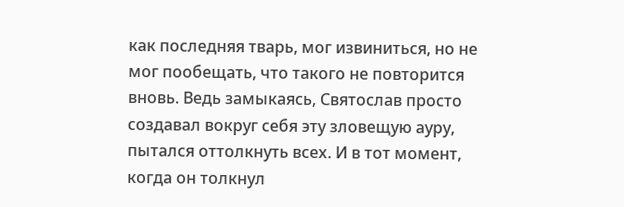как последняя тварь, мог извиниться, но не мог пообещать, что такого не повторится вновь. Ведь замыкаясь, Святослав просто создавал вокруг себя эту зловещую ауру, пытался оттолкнуть всех. И в тот момент, когда он толкнул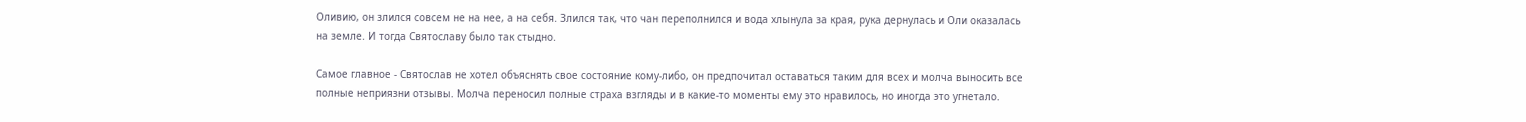Оливию, он злился совсем не на нее, а на себя. Злился так, что чан переполнился и вода хлынула за края, рука дернулась и Оли оказалась на земле. И тогда Святославу было так стыдно.

Самое главное - Святослав не хотел объяснять свое состояние кому-либо, он предпочитал оставаться таким для всех и молча выносить все полные неприязни отзывы. Молча переносил полные страха взгляды и в какие-то моменты ему это нравилось, но иногда это угнетало.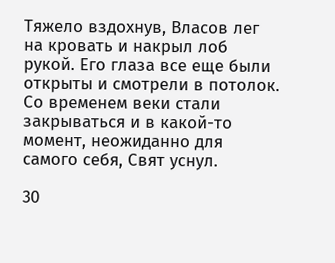Тяжело вздохнув, Власов лег на кровать и накрыл лоб рукой. Его глаза все еще были открыты и смотрели в потолок. Со временем веки стали закрываться и в какой-то момент, неожиданно для самого себя, Свят уснул.

30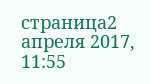страница2 апреля 2017, 11:55